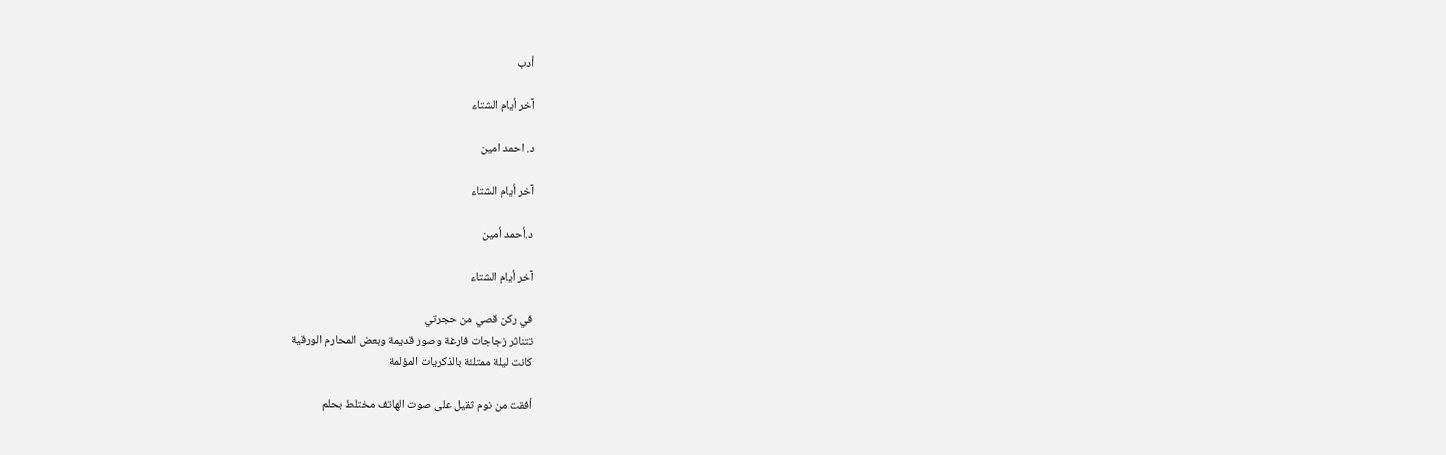أدب

آخر أيام الشتاء

د. احمد امين

آخر أيام الشتاء

د.أحمد أمين

آخر أيام الشتاء

في ركن قصي من حجرتي
تتناثر زجاجات فارغة وصور قديمة وبعض المحارم الورقية
كانت ليلة ممتلئة بالذكريات المؤلمة

أفقت من نوم ثقيل على صوت الهاتف مختلط بحلم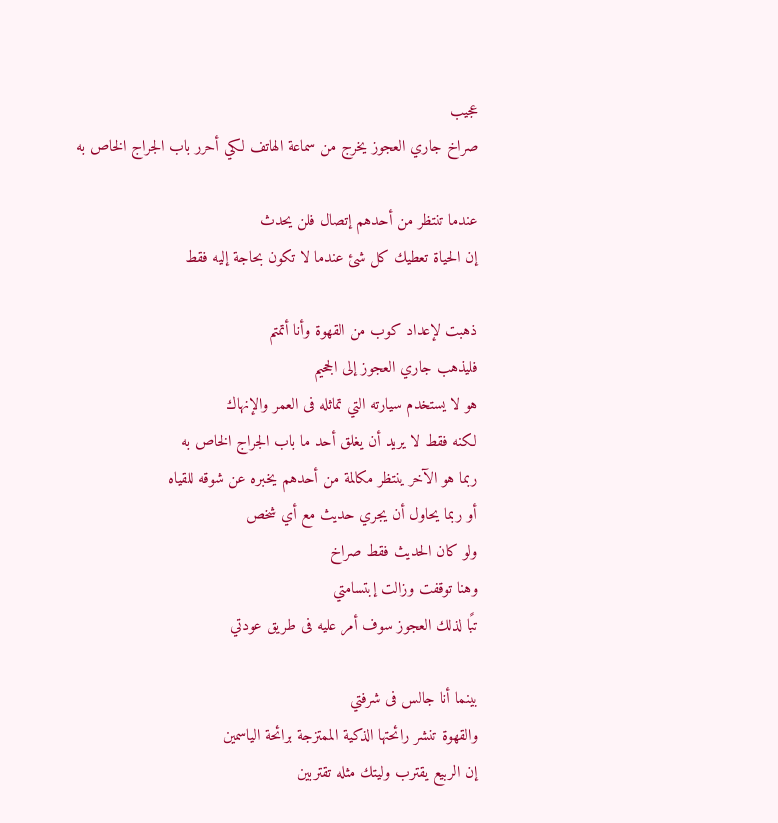عجيب
صراخ جاري العجوز يخرج من سماعة الهاتف لكي أحرر باب الجراج الخاص به

عندما تنتظر من أحدهم إتصال فلن يحدث
إن الحياة تعطيك كل شئ عندما لا تكون بحاجة إليه فقط

ذهبت لإعداد كوب من القهوة وأنا أتمتم
فليذهب جاري العجوز إلى الجحيم
هو لا يستخدم سيارته التي تماثله فى العمر والإنهاك
لكنه فقط لا يريد أن يغلق أحد ما باب الجراج الخاص به
ربما هو الآخر ينتظر مكالمة من أحدهم يخبره عن شوقه للقياه
أو ربما يحاول أن يجري حديث مع أي شخص
ولو كان الحديث فقط صراخ
وهنا توقفت وزالت إبتسامتي
تبًا لذلك العجوز سوف أمر عليه فى طريق عودتي

بينما أنا جالس فى شرفتي
والقهوة تنشر رائحتها الذكية الممتزجة برائحة الياسمين
إن الربيع يقترب وليتك مثله تقتربين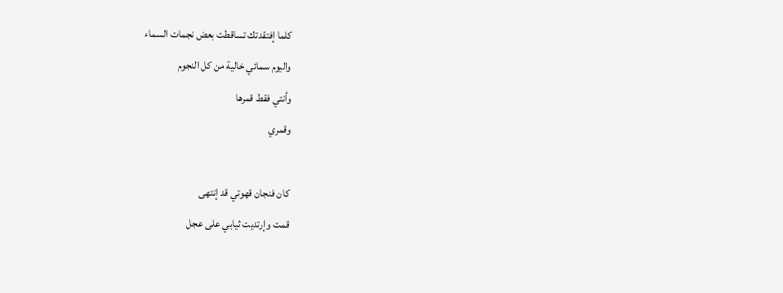كلما إفتقدتك تساقطت بعض نجمات السماء
واليوم سمائي خالية من كل النجوم
وأنتي فقط قمرها
وقمري

كان فنجان قهوتي قد إنتهى
قمت وإرتديت ثيابي على عجل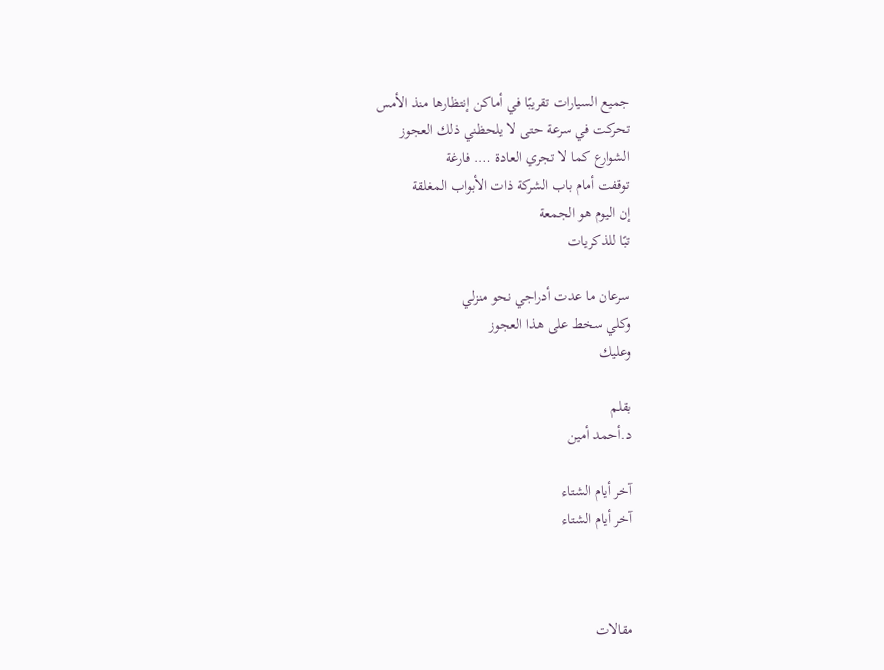جميع السيارات تقريبًا في أماكن إنتظارها منذ الأمس
تحركت في سرعة حتى لا يلحظني ذلك العجوز
الشوارع كما لا تجري العادة …. فارغة
توقفت أمام باب الشركة ذات الأبواب المغلقة
إن اليوم هو الجمعة
تبًا للذكريات

سرعان ما عدت أدراجي نحو منزلي
وكلي سخط على هذا العجوز
وعليك

بقلم
د.أحمد أمين

آخر أيام الشتاء
آخر أيام الشتاء



مقالات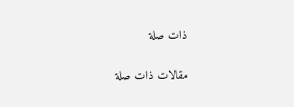ذات صلة

مقالات ذات صلة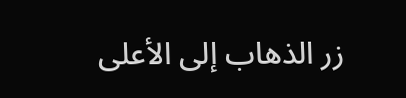زر الذهاب إلى الأعلى